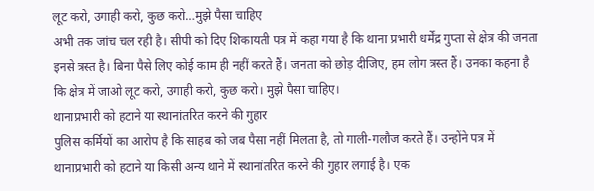लूट करो, उगाही करो, कुछ करो…मुझे पैसा चाहिए
अभी तक जांच चल रही है। सीपी को दिए शिकायती पत्र में कहा गया है कि थाना प्रभारी धर्मेंद्र गुप्ता से क्षेत्र की जनता इनसे त्रस्त है। बिना पैसे लिए कोई काम ही नहीं करते हैं। जनता को छोड़ दीजिए, हम लोग त्रस्त हैं। उनका कहना है कि क्षेत्र में जाओ लूट करो, उगाही करो, कुछ करो। मुझे पैसा चाहिए।
थानाप्रभारी को हटाने या स्थानांतरित करने की गुहार
पुलिस कर्मियों का आरोप है कि साहब को जब पैसा नहीं मिलता है, तो गाली-गलौज करते हैं। उन्होंने पत्र में थानाप्रभारी को हटाने या किसी अन्य थाने में स्थानांतरित करने की गुहार लगाई है। एक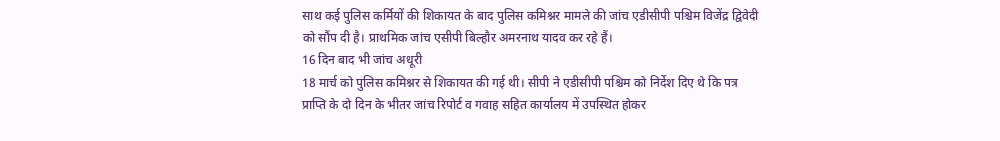साथ कई पुलिस कर्मियों की शिकायत के बाद पुलिस कमिश्नर मामले की जांच एडीसीपी पश्चिम विजेंद्र द्विवेदी को सौंप दी है। प्राथमिक जांच एसीपी बिल्हौर अमरनाथ यादव कर रहे हैं।
16 दिन बाद भी जांच अधूरी
18 मार्च को पुलिस कमिश्नर से शिकायत की गई थी। सीपी ने एडीसीपी पश्चिम को निर्देश दिए थे कि पत्र प्राप्ति के दो दिन के भीतर जांच रिपोर्ट व गवाह सहित कार्यालय में उपस्थित होकर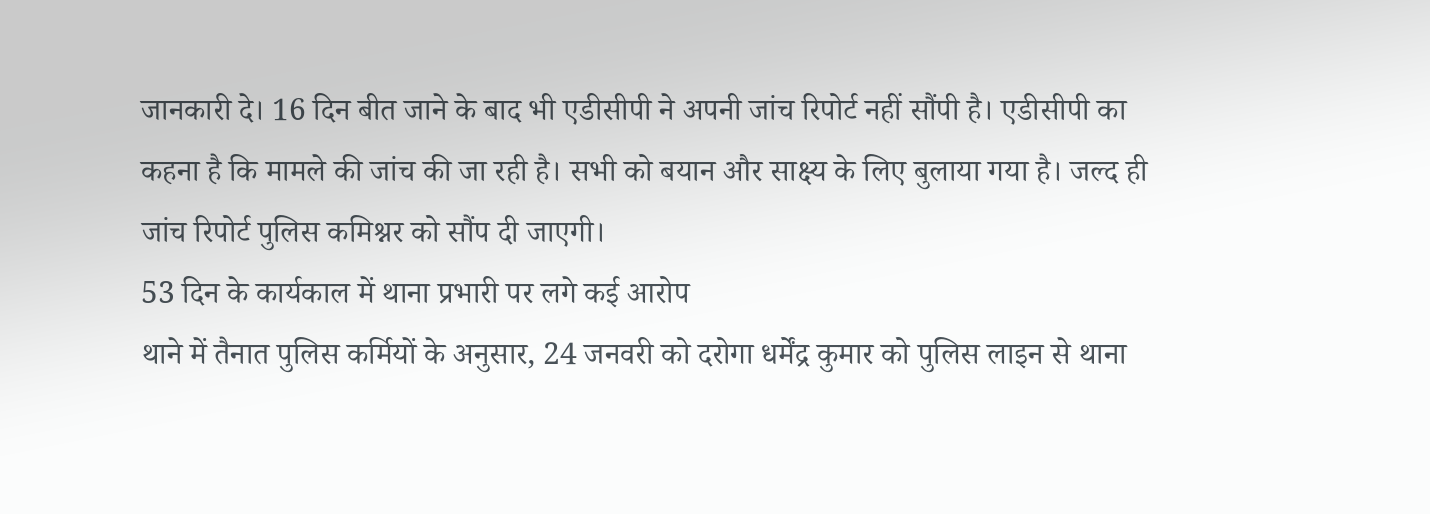जानकारी दे। 16 दिन बीत जाने के बाद भी एडीसीपी ने अपनी जांच रिपोर्ट नहीं सौंपी है। एडीसीपी का कहना है कि मामले की जांच की जा रही है। सभी को बयान और साक्ष्य के लिए बुलाया गया है। जल्द ही जांच रिपोर्ट पुलिस कमिश्नर को सौंप दी जाएगी।
53 दिन के कार्यकाल में थाना प्रभारी पर लगे कई आरोप
थाने में तैनात पुलिस कर्मियों के अनुसार, 24 जनवरी को दरोगा धर्मेंद्र कुमार को पुलिस लाइन से थाना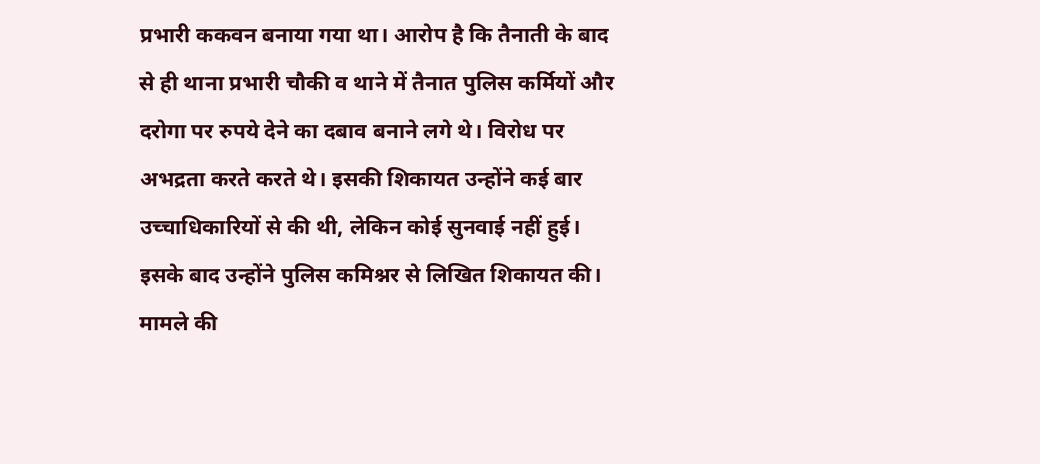प्रभारी ककवन बनाया गया था। आरोप है कि तैनाती के बाद से ही थाना प्रभारी चौकी व थाने में तैनात पुलिस कर्मियों और दरोगा पर रुपये देने का दबाव बनाने लगे थे। विरोध पर अभद्रता करते करते थे। इसकी शिकायत उन्होंने कई बार उच्चाधिकारियों से की थी, लेकिन कोई सुनवाई नहीं हुई। इसके बाद उन्होंने पुलिस कमिश्नर से लिखित शिकायत की।
मामले की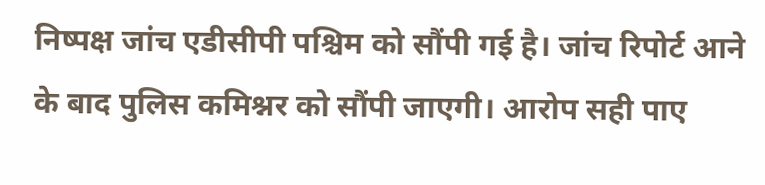निष्पक्ष जांच एडीसीपी पश्चिम को सौंपी गई है। जांच रिपोर्ट आने के बाद पुलिस कमिश्नर को सौंपी जाएगी। आरोप सही पाए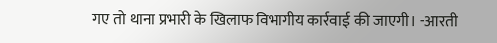गए तो थाना प्रभारी के खिलाफ विभागीय कार्रवाई की जाएगी। -आरती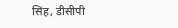सिंह, डीसीपी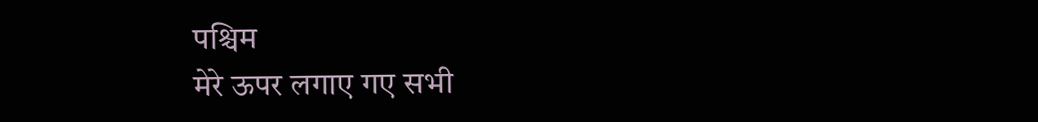पश्चिम
मेरे ऊपर लगाए गए सभी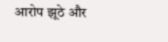आरोप झूठे और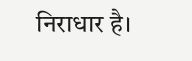निराधार है।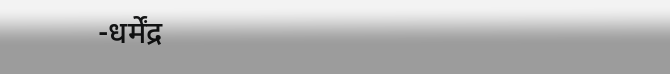-धर्मेंद्र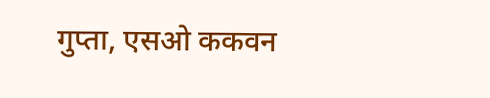गुप्ता, एसओ ककवन